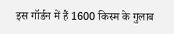इस गॉर्डन में हैं 1600 किस्म के गुलाब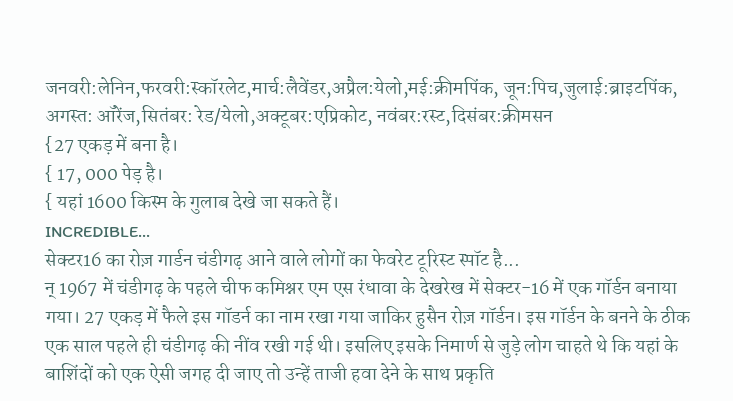जनवरी:लेनिन,फरवरी:स्कॉरलेट,मार्च:लैवेंडर,अप्रैल:येलो,मई:क्रीमपिंक, जून:पिच,जुलाई:ब्राइटपिंक, अगस्त: ऑरेंज,सितंबर: रेड/येलो,अक्टूबर:एप्रिकोट, नवंबर:रस्ट,दिसंबर:क्रीमसन
{27 एकड़ में बना है।
{ 17, 000 पेड़ है।
{ यहां 1600 किस्म के गुलाब देखे जा सकते हैं।
INCREDIBLE...
सेक्टर16 का रोज़ गार्डन चंडीगढ़ आने वाले लोगों का फेवरेट टूरिस्ट स्पॉट है...
न् 1967 में चंडीगढ़ के पहले चीफ कमिश्नर एम एस रंधावा के देखरेख में सेक्टर-16 में एक गॉर्डन बनाया गया। 27 एकड़ में फैले इस गॉडर्न का नाम रखा गया जाकिर हुसैन रोज़ गॉर्डन। इस गॉर्डन के बनने के ठीक एक साल पहले ही चंडीगढ़ की नींव रखी गई थी। इसलिए इसके निमार्ण से जुड़े लोग चाहते थे कि यहां के बाशिंदों को एक ऐसी जगह दी जाए तो उन्हें ताजी हवा देने के साथ प्रकृति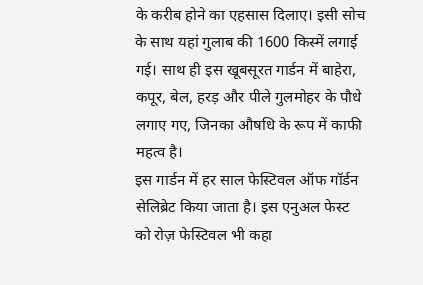के करीब होने का एहसास दिलाए। इसी सोच के साथ यहां गुलाब की 1600 किस्में लगाई गई। साथ ही इस खूबसूरत गार्डन में बाहेरा, कपूर, बेल, हरड़ और पीले गुलमोहर के पौधे लगाए गए, जिनका औषधि के रूप में काफी महत्व है।
इस गार्डन में हर साल फेस्टिवल ऑफ गॉर्डन सेलिब्रेट किया जाता है। इस एनुअल फेस्ट को रोज़ फेस्टिवल भी कहा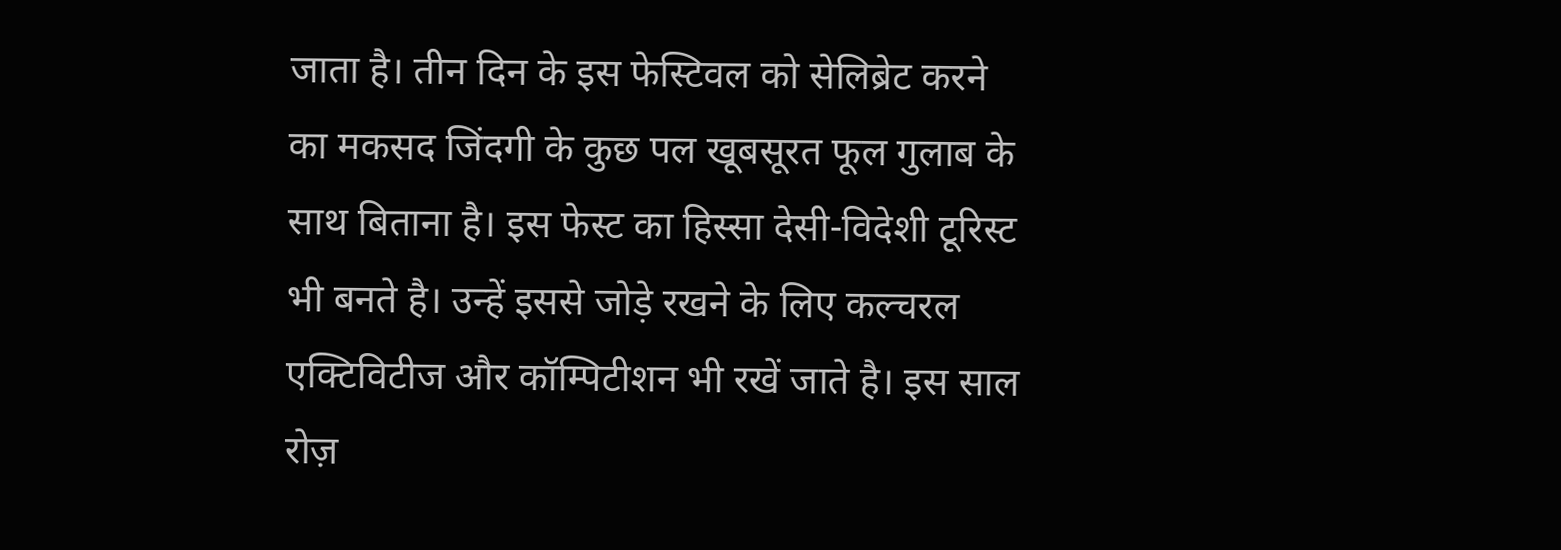जाता है। तीन दिन के इस फेस्टिवल को सेलिब्रेट करने का मकसद जिंदगी के कुछ पल खूबसूरत फूल गुलाब के साथ बिताना है। इस फेस्ट का हिस्सा देसी-विदेशी टूरिस्ट भी बनते है। उन्हें इससे जोड़े रखने के लिए कल्चरल एक्टिविटीज और कॉम्पिटीशन भी रखें जाते है। इस साल रोज़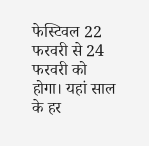फेस्टिवल 22 फरवरी से 24 फरवरी को होगा। यहां साल के हर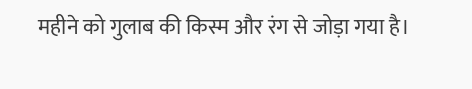महीने को गुलाब की किस्म और रंग से जोड़ा गया है।